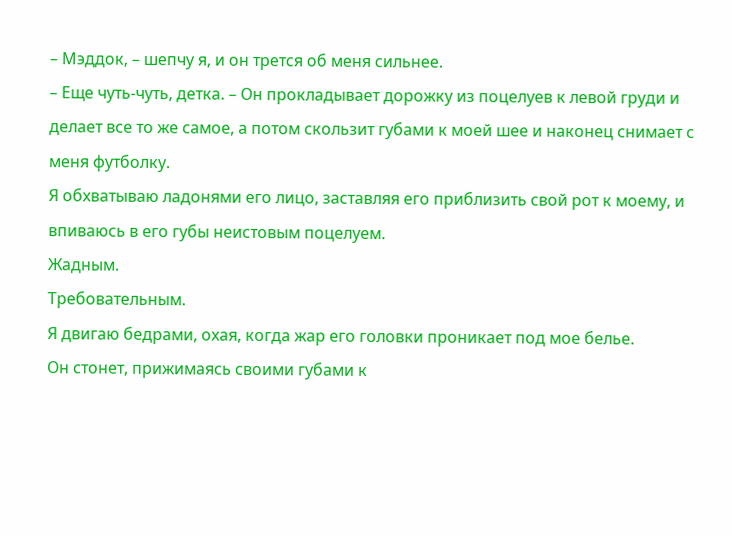– Мэддок, – шепчу я, и он трется об меня сильнее.
– Еще чуть-чуть, детка. – Он прокладывает дорожку из поцелуев к левой груди и делает все то же самое, а потом скользит губами к моей шее и наконец снимает с меня футболку.
Я обхватываю ладонями его лицо, заставляя его приблизить свой рот к моему, и впиваюсь в его губы неистовым поцелуем.
Жадным.
Требовательным.
Я двигаю бедрами, охая, когда жар его головки проникает под мое белье.
Он стонет, прижимаясь своими губами к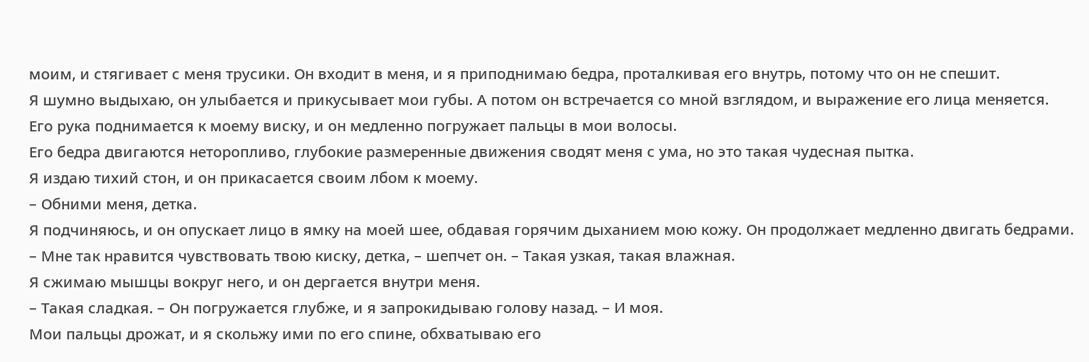моим, и стягивает с меня трусики. Он входит в меня, и я приподнимаю бедра, проталкивая его внутрь, потому что он не спешит.
Я шумно выдыхаю, он улыбается и прикусывает мои губы. А потом он встречается со мной взглядом, и выражение его лица меняется.
Его рука поднимается к моему виску, и он медленно погружает пальцы в мои волосы.
Его бедра двигаются неторопливо, глубокие размеренные движения сводят меня с ума, но это такая чудесная пытка.
Я издаю тихий стон, и он прикасается своим лбом к моему.
– Обними меня, детка.
Я подчиняюсь, и он опускает лицо в ямку на моей шее, обдавая горячим дыханием мою кожу. Он продолжает медленно двигать бедрами.
– Мне так нравится чувствовать твою киску, детка, – шепчет он. – Такая узкая, такая влажная.
Я сжимаю мышцы вокруг него, и он дергается внутри меня.
– Такая сладкая. – Он погружается глубже, и я запрокидываю голову назад. – И моя.
Мои пальцы дрожат, и я скольжу ими по его спине, обхватываю его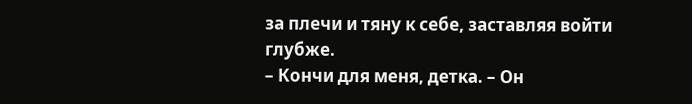за плечи и тяну к себе, заставляя войти глубже.
– Кончи для меня, детка. – Он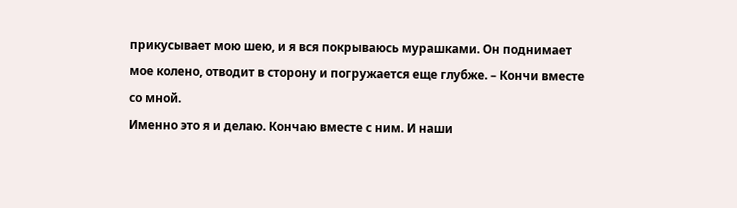прикусывает мою шею, и я вся покрываюсь мурашками. Он поднимает мое колено, отводит в сторону и погружается еще глубже. – Кончи вместе со мной.
Именно это я и делаю. Кончаю вместе с ним. И наши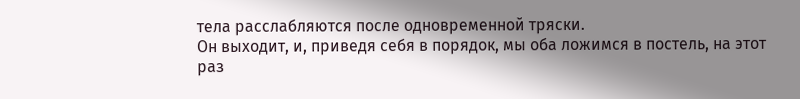тела расслабляются после одновременной тряски.
Он выходит, и, приведя себя в порядок, мы оба ложимся в постель, на этот раз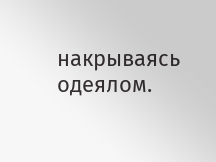накрываясь одеялом.